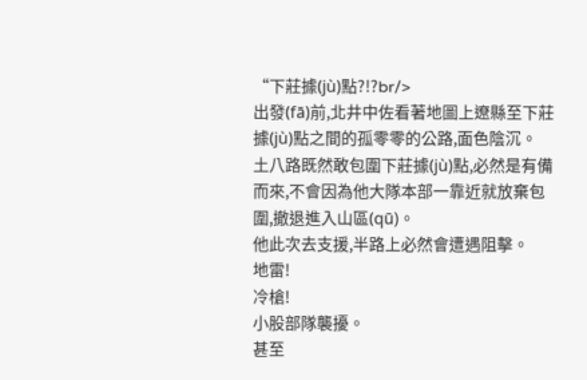“下莊據(jù)點?!?br/>
出發(fā)前,北井中佐看著地圖上遼縣至下莊據(jù)點之間的孤零零的公路,面色陰沉。
土八路既然敢包圍下莊據(jù)點,必然是有備而來,不會因為他大隊本部一靠近就放棄包圍,撤退進入山區(qū)。
他此次去支援,半路上必然會遭遇阻擊。
地雷!
冷槍!
小股部隊襲擾。
甚至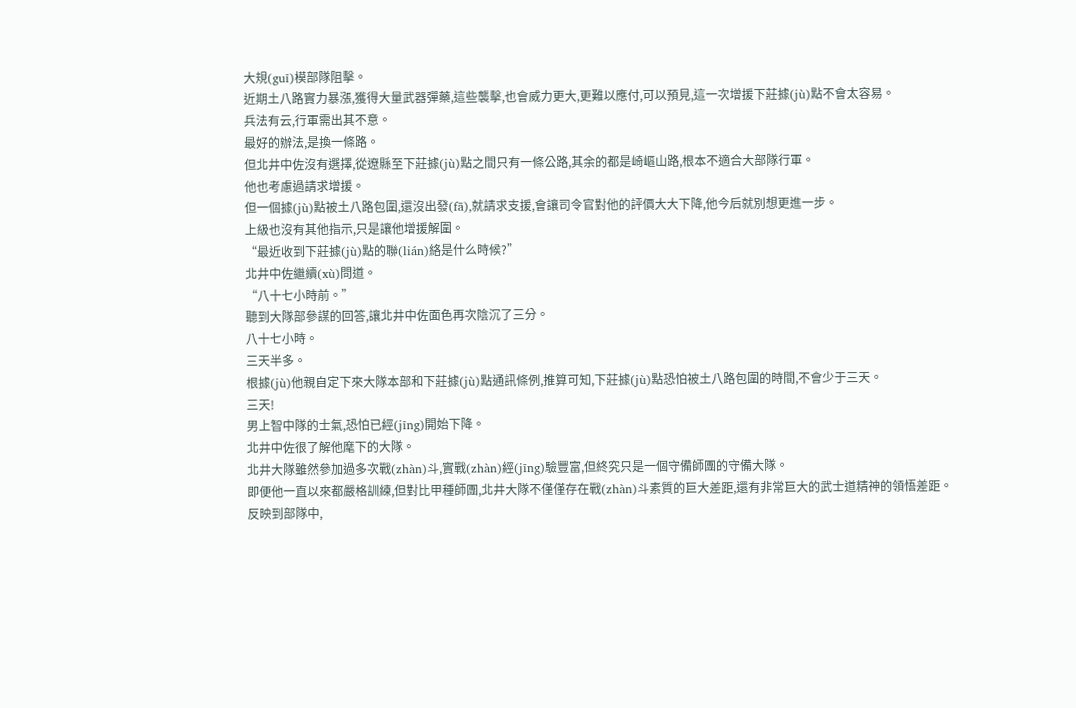大規(guī)模部隊阻擊。
近期土八路實力暴漲,獲得大量武器彈藥,這些襲擊,也會威力更大,更難以應付,可以預見,這一次增援下莊據(jù)點不會太容易。
兵法有云,行軍需出其不意。
最好的辦法,是換一條路。
但北井中佐沒有選擇,從遼縣至下莊據(jù)點之間只有一條公路,其余的都是崎嶇山路,根本不適合大部隊行軍。
他也考慮過請求增援。
但一個據(jù)點被土八路包圍,還沒出發(fā),就請求支援,會讓司令官對他的評價大大下降,他今后就別想更進一步。
上級也沒有其他指示,只是讓他增援解圍。
“最近收到下莊據(jù)點的聯(lián)絡是什么時候?”
北井中佐繼續(xù)問道。
“八十七小時前。”
聽到大隊部參謀的回答,讓北井中佐面色再次陰沉了三分。
八十七小時。
三天半多。
根據(jù)他親自定下來大隊本部和下莊據(jù)點通訊條例,推算可知,下莊據(jù)點恐怕被土八路包圍的時間,不會少于三天。
三天!
男上智中隊的士氣,恐怕已經(jīng)開始下降。
北井中佐很了解他麾下的大隊。
北井大隊雖然參加過多次戰(zhàn)斗,實戰(zhàn)經(jīng)驗豐富,但終究只是一個守備師團的守備大隊。
即便他一直以來都嚴格訓練,但對比甲種師團,北井大隊不僅僅存在戰(zhàn)斗素質的巨大差距,還有非常巨大的武士道精神的領悟差距。
反映到部隊中,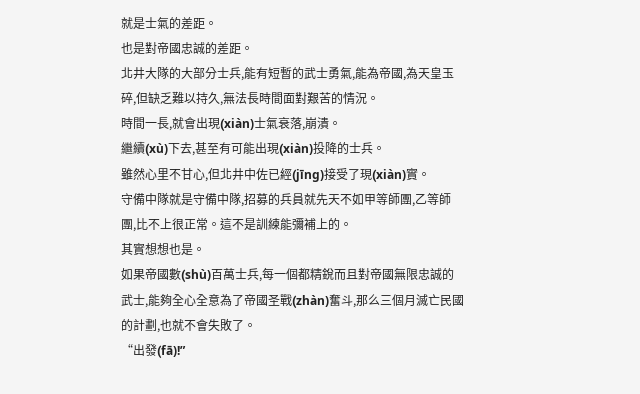就是士氣的差距。
也是對帝國忠誠的差距。
北井大隊的大部分士兵,能有短暫的武士勇氣,能為帝國,為天皇玉碎,但缺乏難以持久,無法長時間面對艱苦的情況。
時間一長,就會出現(xiàn)士氣衰落,崩潰。
繼續(xù)下去,甚至有可能出現(xiàn)投降的士兵。
雖然心里不甘心,但北井中佐已經(jīng)接受了現(xiàn)實。
守備中隊就是守備中隊,招募的兵員就先天不如甲等師團,乙等師團,比不上很正常。這不是訓練能彌補上的。
其實想想也是。
如果帝國數(shù)百萬士兵,每一個都精銳而且對帝國無限忠誠的武士,能夠全心全意為了帝國圣戰(zhàn)奮斗,那么三個月滅亡民國的計劃,也就不會失敗了。
“出發(fā)!”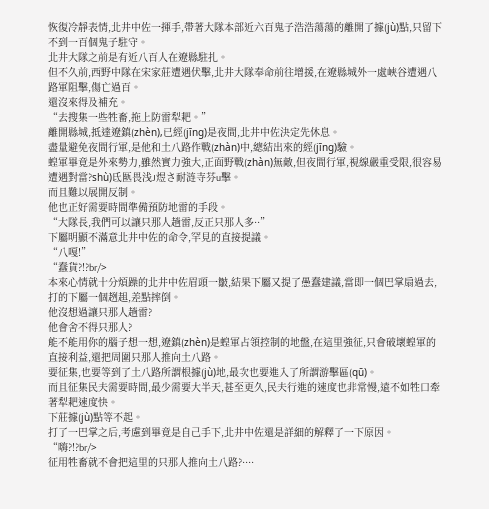恢復冷靜表情,北井中佐一揮手,帶著大隊本部近六百鬼子浩浩蕩蕩的離開了據(jù)點,只留下不到一百個鬼子駐守。
北井大隊之前是有近八百人在遼縣駐扎。
但不久前,西野中隊在宋家莊遭遇伏擊,北井大隊奉命前往增援,在遼縣城外一處峽谷遭遇八路軍阻擊,傷亡過百。
還沒來得及補充。
“去搜集一些牲畜,拖上防雷犁耙。”
離開縣城,抵達遼鎮(zhèn),已經(jīng)是夜間,北井中佐決定先休息。
盡量避免夜間行軍,是他和土八路作戰(zhàn)中,總結出來的經(jīng)驗。
蝗軍畢竟是外來勢力,雖然實力強大,正面野戰(zhàn)無敵,但夜間行軍,視線嚴重受限,很容易遭遇對當?shù)氐匦畏浅J煜さ耐涟寺芬u擊。
而且難以展開反制。
他也正好需要時間準備預防地雷的手段。
“大隊長,我們可以讓只那人趟雷,反正只那人多··”
下屬明顯不滿意北井中佐的命令,罕見的直接提議。
“八嘎!”
“蠢貨?!?br/>
本來心情就十分煩躁的北井中佐眉頭一皺,結果下屬又提了愚蠢建議,當即一個巴掌扇過去,打的下屬一個趔趄,差點摔倒。
他沒想過讓只那人趟雷?
他會舍不得只那人?
能不能用你的腦子想一想,遼鎮(zhèn)是蝗軍占領控制的地盤,在這里強征,只會破壞蝗軍的直接利益,還把周圍只那人推向土八路。
要征集,也要等到了土八路所謂根據(jù)地,最次也要進入了所謂游擊區(qū)。
而且征集民夫需要時間,最少需要大半天,甚至更久,民夫行進的速度也非常慢,遠不如牲口牽著犁耙速度快。
下莊據(jù)點等不起。
打了一巴掌之后,考慮到畢竟是自己手下,北井中佐還是詳細的解釋了一下原因。
“嗨?!?br/>
征用牲畜就不會把這里的只那人推向土八路?····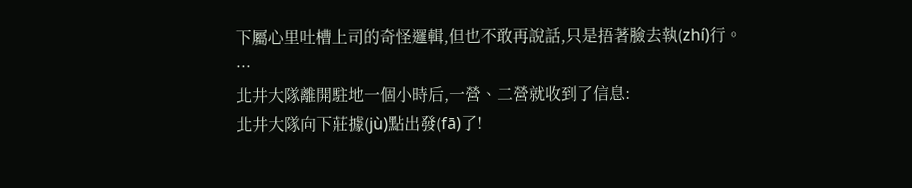下屬心里吐槽上司的奇怪邏輯,但也不敢再說話,只是捂著臉去執(zhí)行。
···
北井大隊離開駐地一個小時后,一營、二營就收到了信息:
北井大隊向下莊據(jù)點出發(fā)了!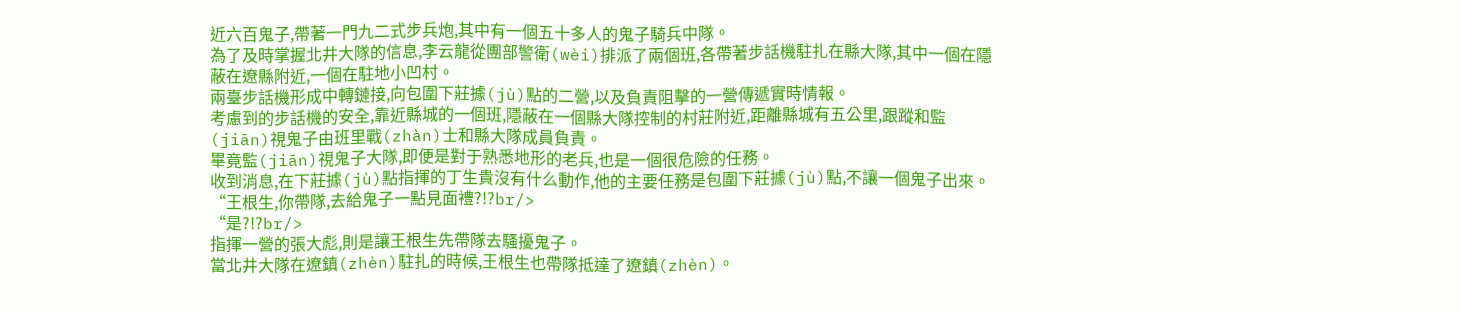近六百鬼子,帶著一門九二式步兵炮,其中有一個五十多人的鬼子騎兵中隊。
為了及時掌握北井大隊的信息,李云龍從團部警衛(wèi)排派了兩個班,各帶著步話機駐扎在縣大隊,其中一個在隱蔽在遼縣附近,一個在駐地小凹村。
兩臺步話機形成中轉鏈接,向包圍下莊據(jù)點的二營,以及負責阻擊的一營傳遞實時情報。
考慮到的步話機的安全,靠近縣城的一個班,隱蔽在一個縣大隊控制的村莊附近,距離縣城有五公里,跟蹤和監(jiān)視鬼子由班里戰(zhàn)士和縣大隊成員負責。
畢竟監(jiān)視鬼子大隊,即便是對于熟悉地形的老兵,也是一個很危險的任務。
收到消息,在下莊據(jù)點指揮的丁生貴沒有什么動作,他的主要任務是包圍下莊據(jù)點,不讓一個鬼子出來。
“王根生,你帶隊,去給鬼子一點見面禮?!?br/>
“是?!?br/>
指揮一營的張大彪,則是讓王根生先帶隊去騷擾鬼子。
當北井大隊在遼鎮(zhèn)駐扎的時候,王根生也帶隊抵達了遼鎮(zhèn)。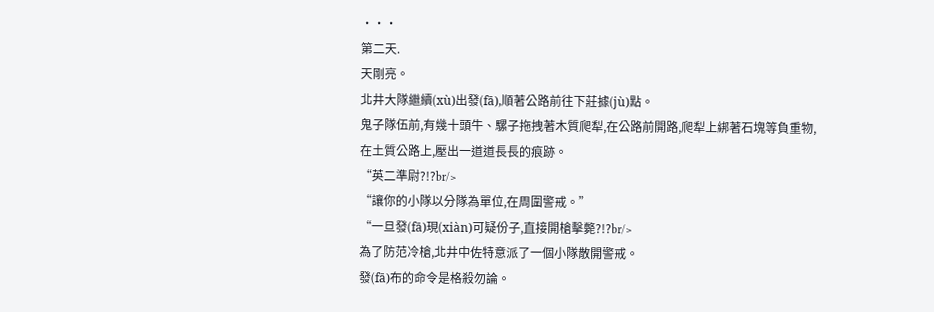···
第二天.
天剛亮。
北井大隊繼續(xù)出發(fā),順著公路前往下莊據(jù)點。
鬼子隊伍前,有幾十頭牛、騾子拖拽著木質爬犁,在公路前開路,爬犁上綁著石塊等負重物,在土質公路上,壓出一道道長長的痕跡。
“英二準尉?!?br/>
“讓你的小隊以分隊為單位,在周圍警戒。”
“一旦發(fā)現(xiàn)可疑份子,直接開槍擊斃?!?br/>
為了防范冷槍,北井中佐特意派了一個小隊散開警戒。
發(fā)布的命令是格殺勿論。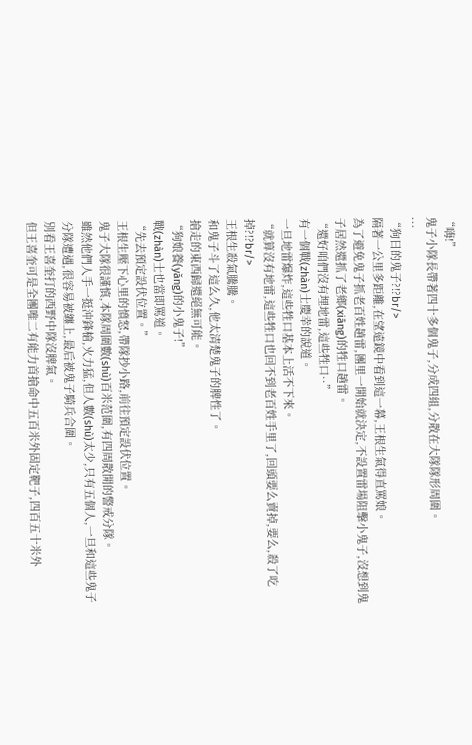“嗨!”
鬼子小隊長帶著四十多個鬼子,分成四組,分散在大隊隊形周圍。
···
“狗日的鬼子?!?br/>
隔著一公里多距離,在望遠鏡中看到這一幕,王根生氣得直罵娘。
為了避免鬼子抓老百姓趟雷,團里一開始就決定,不設置雷場阻擊小鬼子,沒想到鬼子居然還抓了老鄉(xiāng)的牲口趟雷。
“還好咱們沒有埋地雷,這些牲口··”
有一個戰(zhàn)士慶幸的說道。
一旦地雷爆炸,這些牲口基本上活不下來。
“就算沒有地雷,這些牲口也回不到老百姓手里了,回頭要么賣掉,要么,殺了吃掉?!?br/>
王根生殺氣騰騰。
和鬼子斗了這么久,他太清楚鬼子的脾性了。
搶走的東西歸還絕無可能。
“狗娘養(yǎng)的小鬼子!”
戰(zhàn)士也當即罵道。
“先去預定設伏位置。”
王根生壓下心里的憤怒,帶隊抄小路,前往預定設伏位置。
鬼子大隊很謹慎,本隊周圍數(shù)百米范圍,有四周散開的警戒分隊。
雖然他們人手一挺沖鋒槍,火力猛,但人數(shù)太少,只有五個人,一旦和這些鬼子分隊遭遇,很容易被纏上,最后被鬼子騎兵合圍。
別看王喜奎打的西野中隊沒脾氣。
但王喜奎可是全團唯二有能力首搶命中五百米外固定靶子,四百五十米外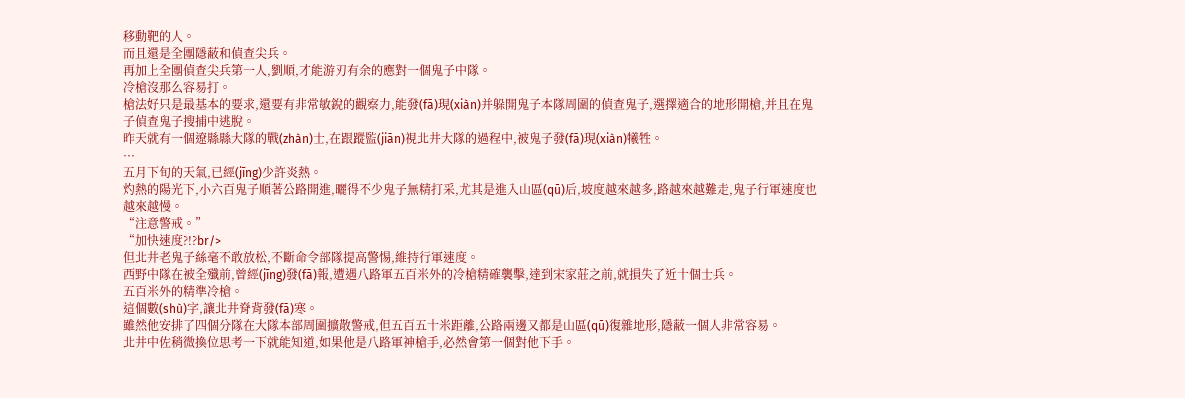移動靶的人。
而且還是全團隱蔽和偵查尖兵。
再加上全團偵查尖兵第一人,劉順,才能游刃有余的應對一個鬼子中隊。
冷槍沒那么容易打。
槍法好只是最基本的要求,還要有非常敏銳的觀察力,能發(fā)現(xiàn)并躲開鬼子本隊周圍的偵查鬼子,選擇適合的地形開槍,并且在鬼子偵查鬼子搜捕中逃脫。
昨天就有一個遼縣縣大隊的戰(zhàn)士,在跟蹤監(jiān)視北井大隊的過程中,被鬼子發(fā)現(xiàn)犧牲。
···
五月下旬的天氣,已經(jīng)少許炎熱。
灼熱的陽光下,小六百鬼子順著公路開進,曬得不少鬼子無精打采,尤其是進入山區(qū)后,坡度越來越多,路越來越難走,鬼子行軍速度也越來越慢。
“注意警戒。”
“加快速度?!?br/>
但北井老鬼子絲毫不敢放松,不斷命令部隊提高警惕,維持行軍速度。
西野中隊在被全殲前,曾經(jīng)發(fā)報,遭遇八路軍五百米外的冷槍精確襲擊,達到宋家莊之前,就損失了近十個士兵。
五百米外的精準冷槍。
這個數(shù)字,讓北井脊背發(fā)寒。
雖然他安排了四個分隊在大隊本部周圍擴散警戒,但五百五十米距離,公路兩邊又都是山區(qū)復雜地形,隱蔽一個人非常容易。
北井中佐稍微換位思考一下就能知道,如果他是八路軍神槍手,必然會第一個對他下手。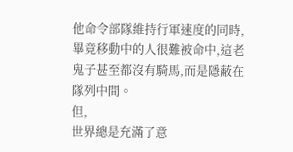他命令部隊維持行軍速度的同時,畢竟移動中的人很難被命中,這老鬼子甚至都沒有騎馬,而是隱蔽在隊列中間。
但,
世界總是充滿了意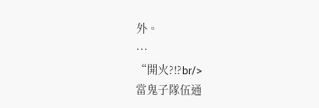外。
···
“開火?!?br/>
當鬼子隊伍通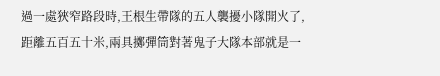過一處狹窄路段時,王根生帶隊的五人襲擾小隊開火了,距離五百五十米,兩具擲彈筒對著鬼子大隊本部就是一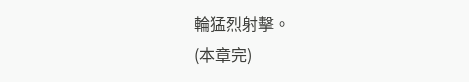輪猛烈射擊。
(本章完)